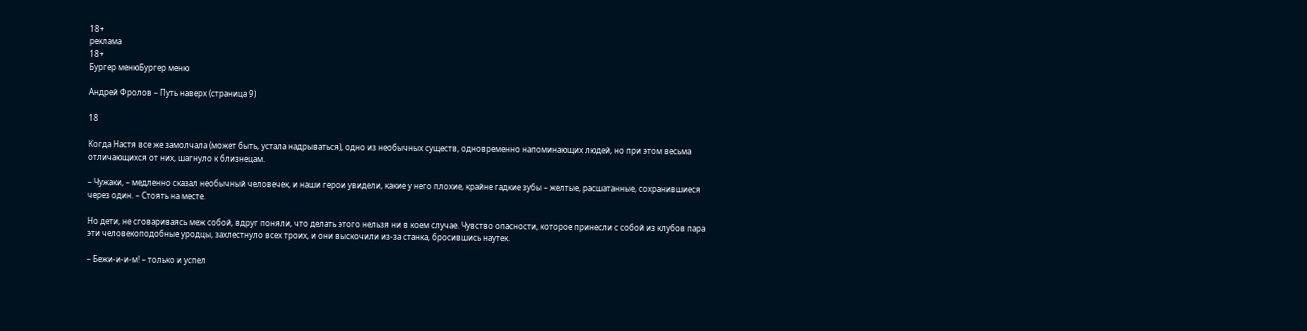18+
реклама
18+
Бургер менюБургер меню

Андрей Фролов – Путь наверх (страница 9)

18

Когда Настя все же замолчала (может быть, устала надрываться), одно из необычных существ, одновременно напоминающих людей, но при этом весьма отличающихся от них, шагнуло к близнецам.

– Чужаки, – медленно сказал необычный человечек, и наши герои увидели, какие у него плохие, крайне гадкие зубы – желтые, расшатанные, сохранившиеся через один. – Стоять на месте.

Но дети, не сговариваясь меж собой, вдруг поняли, что делать этого нельзя ни в коем случае. Чувство опасности, которое принесли с собой из клубов пара эти человекоподобные уродцы, захлестнуло всех троих, и они выскочили из‑за станка, бросившись наутек.

– Бежи‑и‑и‑м! – только и успел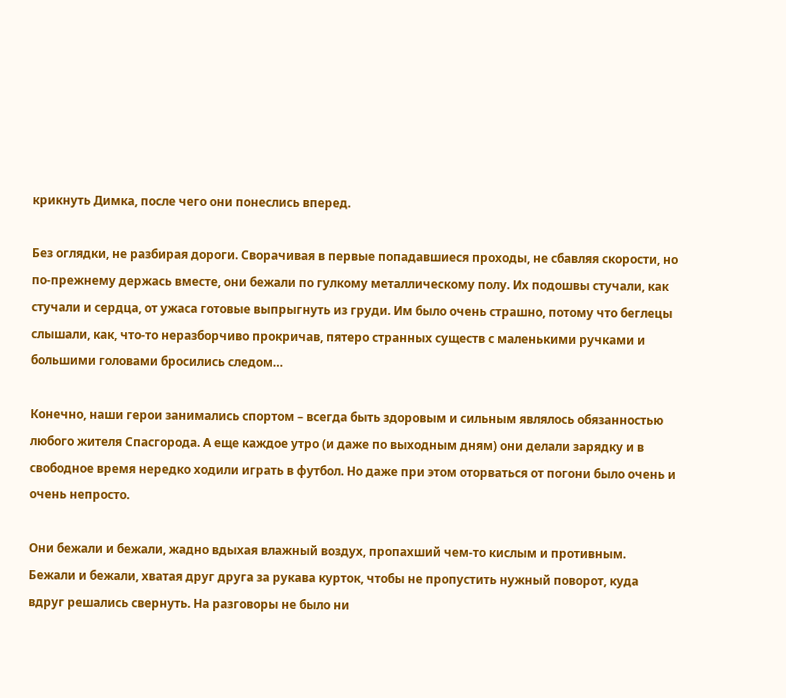крикнуть Димка, после чего они понеслись вперед.

Без оглядки, не разбирая дороги. Сворачивая в первые попадавшиеся проходы, не сбавляя скорости, но по‑прежнему держась вместе, они бежали по гулкому металлическому полу. Их подошвы стучали, как стучали и сердца, от ужаса готовые выпрыгнуть из груди. Им было очень страшно, потому что беглецы слышали, как, что‑то неразборчиво прокричав, пятеро странных существ с маленькими ручками и большими головами бросились следом…

Конечно, наши герои занимались спортом – всегда быть здоровым и сильным являлось обязанностью любого жителя Спасгорода. А еще каждое утро (и даже по выходным дням) они делали зарядку и в свободное время нередко ходили играть в футбол. Но даже при этом оторваться от погони было очень и очень непросто.

Они бежали и бежали, жадно вдыхая влажный воздух, пропахший чем‑то кислым и противным. Бежали и бежали, хватая друг друга за рукава курток, чтобы не пропустить нужный поворот, куда вдруг решались свернуть. На разговоры не было ни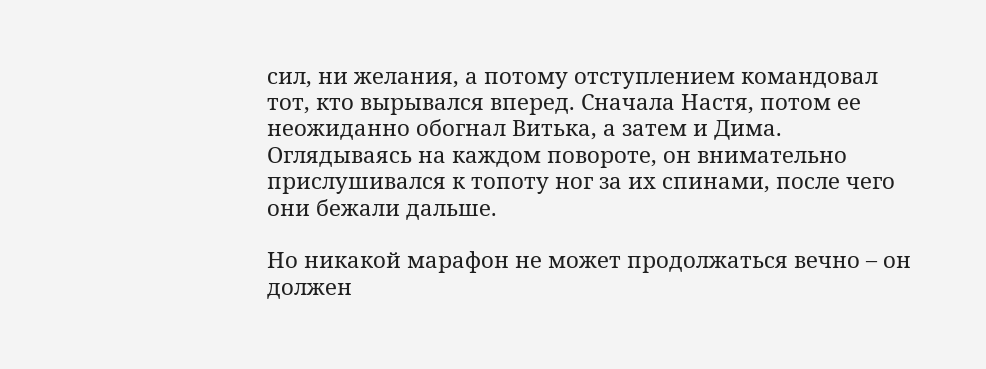сил, ни желания, а потому отступлением командовал тот, кто вырывался вперед. Сначала Настя, потом ее неожиданно обогнал Витька, а затем и Дима. Оглядываясь на каждом повороте, он внимательно прислушивался к топоту ног за их спинами, после чего они бежали дальше.

Но никакой марафон не может продолжаться вечно – он должен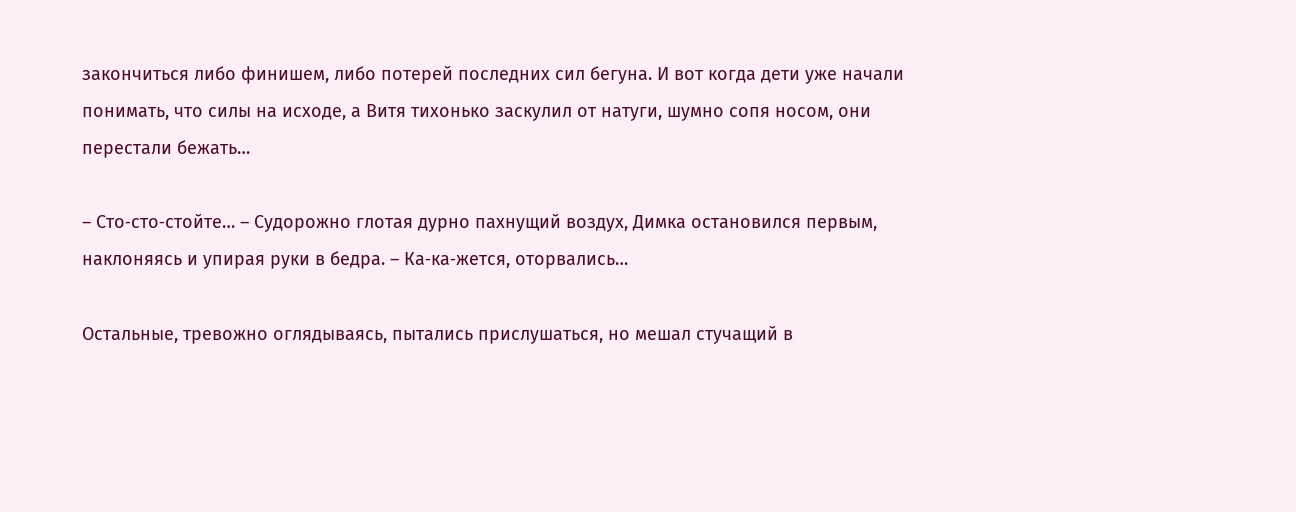закончиться либо финишем, либо потерей последних сил бегуна. И вот когда дети уже начали понимать, что силы на исходе, а Витя тихонько заскулил от натуги, шумно сопя носом, они перестали бежать…

– Сто‑сто‑стойте… – Судорожно глотая дурно пахнущий воздух, Димка остановился первым, наклоняясь и упирая руки в бедра. – Ка‑ка‑жется, оторвались…

Остальные, тревожно оглядываясь, пытались прислушаться, но мешал стучащий в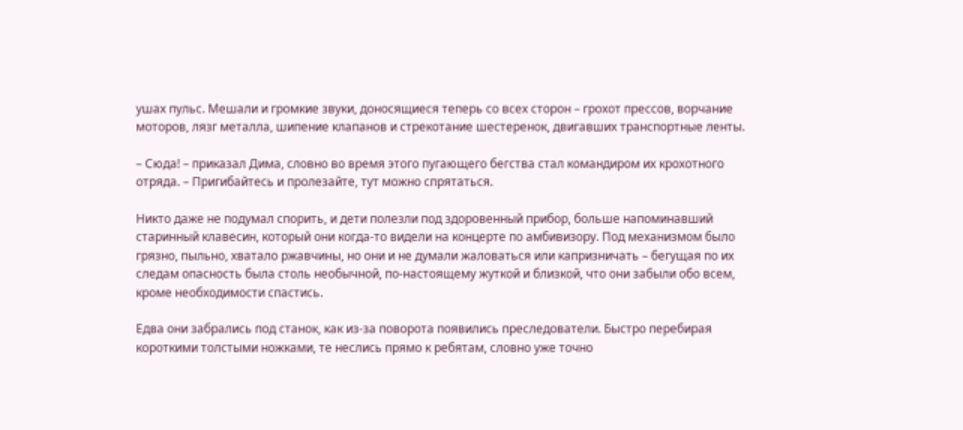ушах пульс. Мешали и громкие звуки, доносящиеся теперь со всех сторон – грохот прессов, ворчание моторов, лязг металла, шипение клапанов и стрекотание шестеренок, двигавших транспортные ленты.

– Сюда! – приказал Дима, словно во время этого пугающего бегства стал командиром их крохотного отряда. – Пригибайтесь и пролезайте, тут можно спрятаться.

Никто даже не подумал спорить, и дети полезли под здоровенный прибор, больше напоминавший старинный клавесин, который они когда‑то видели на концерте по амбивизору. Под механизмом было грязно, пыльно, хватало ржавчины, но они и не думали жаловаться или капризничать – бегущая по их следам опасность была столь необычной, по‑настоящему жуткой и близкой, что они забыли обо всем, кроме необходимости спастись.

Едва они забрались под станок, как из‑за поворота появились преследователи. Быстро перебирая короткими толстыми ножками, те неслись прямо к ребятам, словно уже точно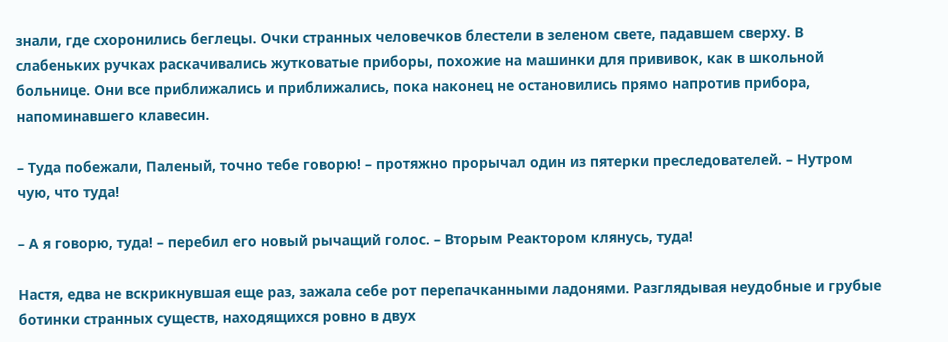знали, где схоронились беглецы. Очки странных человечков блестели в зеленом свете, падавшем сверху. В слабеньких ручках раскачивались жутковатые приборы, похожие на машинки для прививок, как в школьной больнице. Они все приближались и приближались, пока наконец не остановились прямо напротив прибора, напоминавшего клавесин.

– Туда побежали, Паленый, точно тебе говорю! – протяжно прорычал один из пятерки преследователей. – Нутром чую, что туда!

– А я говорю, туда! – перебил его новый рычащий голос. – Вторым Реактором клянусь, туда!

Настя, едва не вскрикнувшая еще раз, зажала себе рот перепачканными ладонями. Разглядывая неудобные и грубые ботинки странных существ, находящихся ровно в двух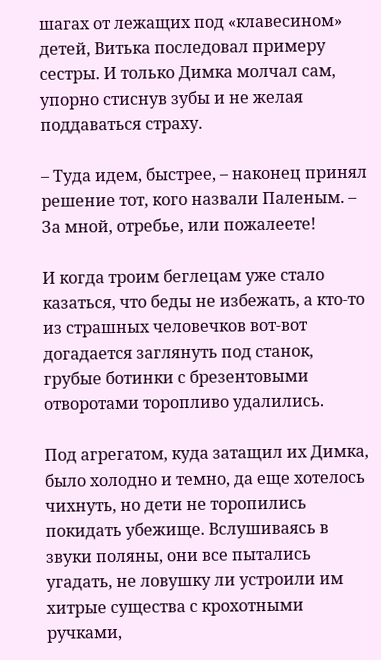шагах от лежащих под «клавесином» детей, Витька последовал примеру сестры. И только Димка молчал сам, упорно стиснув зубы и не желая поддаваться страху.

– Туда идем, быстрее, – наконец принял решение тот, кого назвали Паленым. – За мной, отребье, или пожалеете!

И когда троим беглецам уже стало казаться, что беды не избежать, а кто‑то из страшных человечков вот‑вот догадается заглянуть под станок, грубые ботинки с брезентовыми отворотами торопливо удалились.

Под агрегатом, куда затащил их Димка, было холодно и темно, да еще хотелось чихнуть, но дети не торопились покидать убежище. Вслушиваясь в звуки поляны, они все пытались угадать, не ловушку ли устроили им хитрые существа с крохотными ручками,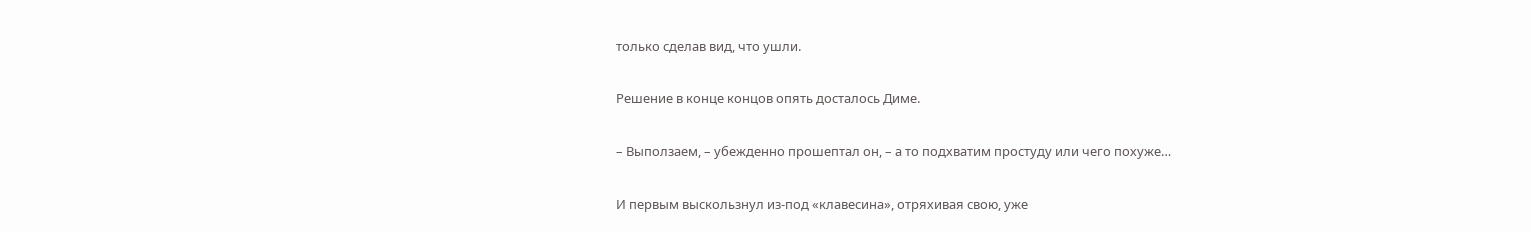только сделав вид, что ушли.

Решение в конце концов опять досталось Диме.

– Выползаем, – убежденно прошептал он, – а то подхватим простуду или чего похуже…

И первым выскользнул из‑под «клавесина», отряхивая свою, уже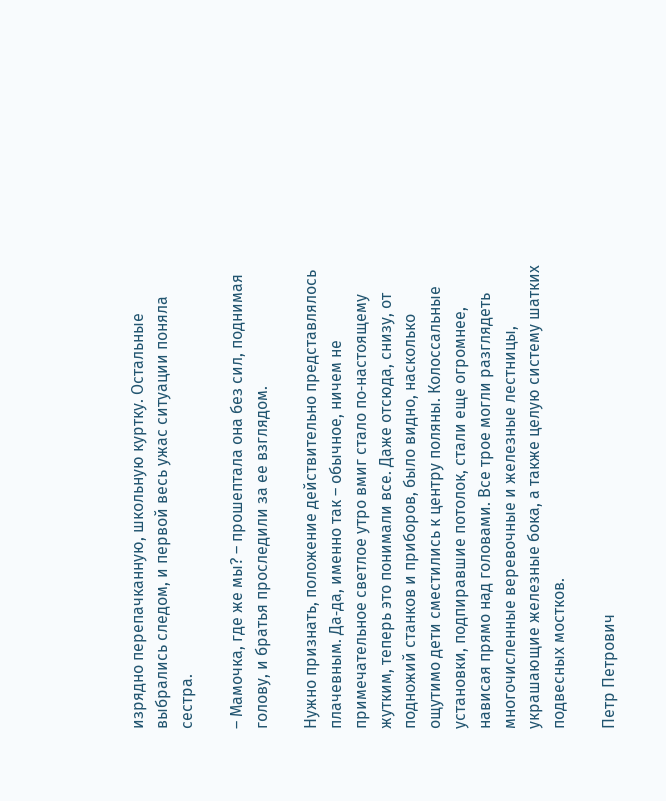изрядно перепачканную, школьную куртку. Остальные выбрались следом, и первой весь ужас ситуации поняла сестра.

– Мамочка, где же мы? – прошептала она без сил, поднимая голову, и братья проследили за ее взглядом.

Нужно признать, положение действительно представлялось плачевным. Да‑да, именно так – обычное, ничем не примечательное светлое утро вмиг стало по‑настоящему жутким, теперь это понимали все. Даже отсюда, снизу, от подножий станков и приборов, было видно, насколько ощутимо дети сместились к центру поляны. Колоссальные установки, подпиравшие потолок, стали еще огромнее, нависая прямо над головами. Все трое могли разглядеть многочисленные веревочные и железные лестницы, украшающие железные бока, а также целую систему шатких подвесных мостков.

Петр Петрович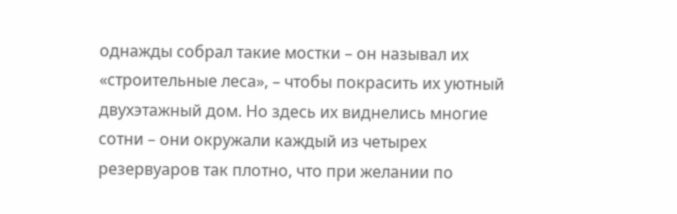однажды собрал такие мостки – он называл их «строительные леса», – чтобы покрасить их уютный двухэтажный дом. Но здесь их виднелись многие сотни – они окружали каждый из четырех резервуаров так плотно, что при желании по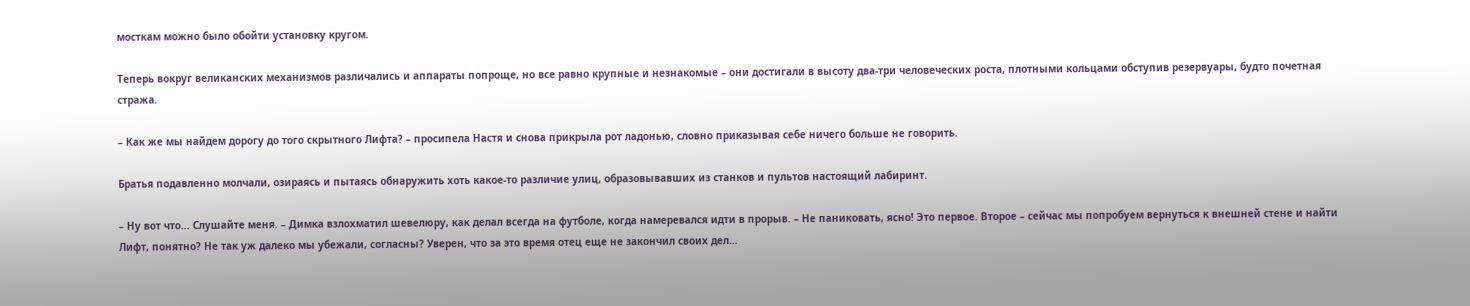мосткам можно было обойти установку кругом.

Теперь вокруг великанских механизмов различались и аппараты попроще, но все равно крупные и незнакомые – они достигали в высоту два‑три человеческих роста, плотными кольцами обступив резервуары, будто почетная стража.

– Как же мы найдем дорогу до того скрытного Лифта? – просипела Настя и снова прикрыла рот ладонью, словно приказывая себе ничего больше не говорить.

Братья подавленно молчали, озираясь и пытаясь обнаружить хоть какое‑то различие улиц, образовывавших из станков и пультов настоящий лабиринт.

– Ну вот что… Слушайте меня. – Димка взлохматил шевелюру, как делал всегда на футболе, когда намеревался идти в прорыв. – Не паниковать, ясно! Это первое. Второе – сейчас мы попробуем вернуться к внешней стене и найти Лифт, понятно? Не так уж далеко мы убежали, согласны? Уверен, что за это время отец еще не закончил своих дел…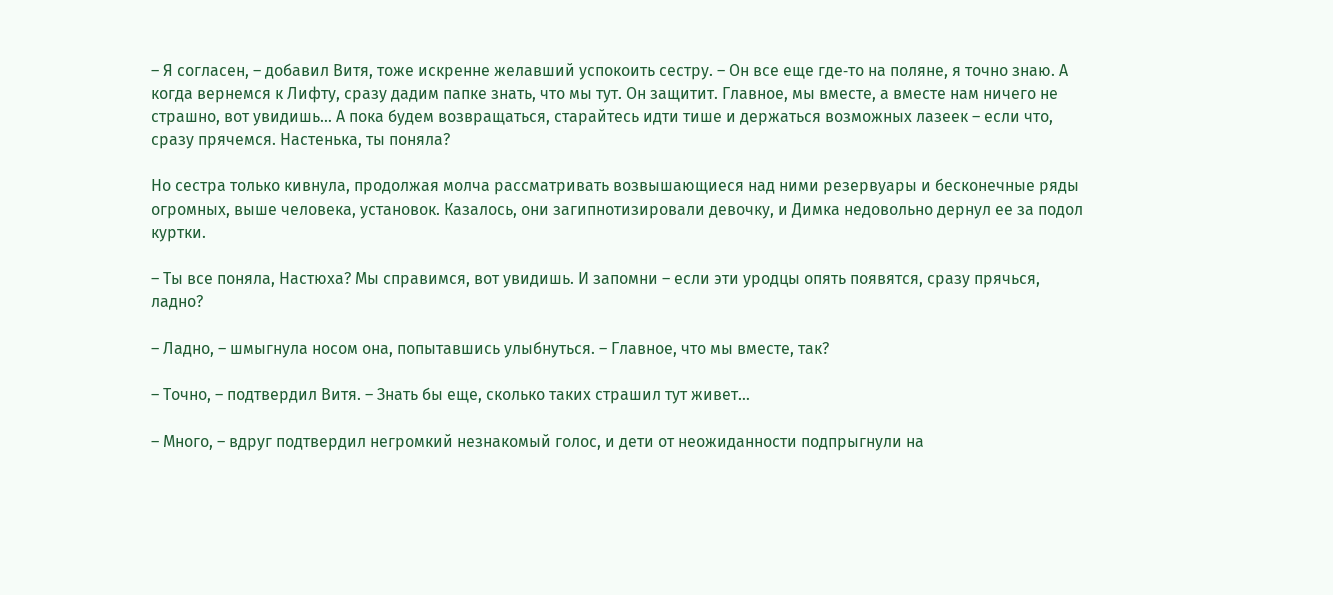– Я согласен, – добавил Витя, тоже искренне желавший успокоить сестру. – Он все еще где‑то на поляне, я точно знаю. А когда вернемся к Лифту, сразу дадим папке знать, что мы тут. Он защитит. Главное, мы вместе, а вместе нам ничего не страшно, вот увидишь… А пока будем возвращаться, старайтесь идти тише и держаться возможных лазеек – если что, сразу прячемся. Настенька, ты поняла?

Но сестра только кивнула, продолжая молча рассматривать возвышающиеся над ними резервуары и бесконечные ряды огромных, выше человека, установок. Казалось, они загипнотизировали девочку, и Димка недовольно дернул ее за подол куртки.

– Ты все поняла, Настюха? Мы справимся, вот увидишь. И запомни – если эти уродцы опять появятся, сразу прячься, ладно?

– Ладно, – шмыгнула носом она, попытавшись улыбнуться. – Главное, что мы вместе, так?

– Точно, – подтвердил Витя. – Знать бы еще, сколько таких страшил тут живет…

– Много, – вдруг подтвердил негромкий незнакомый голос, и дети от неожиданности подпрыгнули на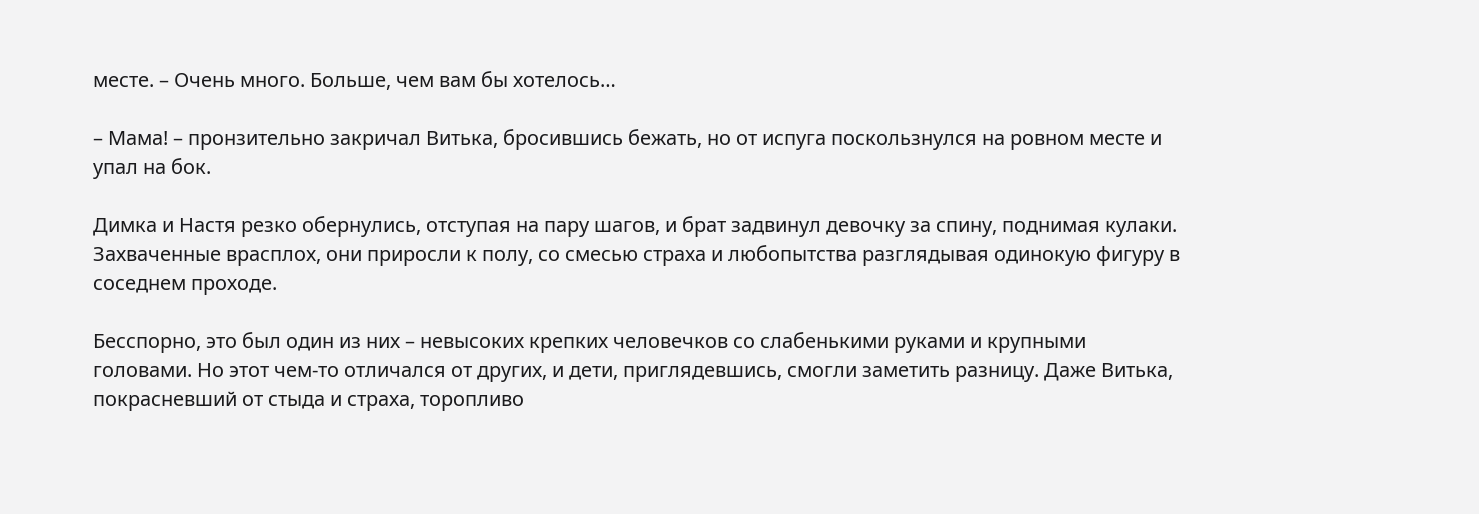месте. – Очень много. Больше, чем вам бы хотелось…

– Мама! – пронзительно закричал Витька, бросившись бежать, но от испуга поскользнулся на ровном месте и упал на бок.

Димка и Настя резко обернулись, отступая на пару шагов, и брат задвинул девочку за спину, поднимая кулаки. Захваченные врасплох, они приросли к полу, со смесью страха и любопытства разглядывая одинокую фигуру в соседнем проходе.

Бесспорно, это был один из них – невысоких крепких человечков со слабенькими руками и крупными головами. Но этот чем‑то отличался от других, и дети, приглядевшись, смогли заметить разницу. Даже Витька, покрасневший от стыда и страха, торопливо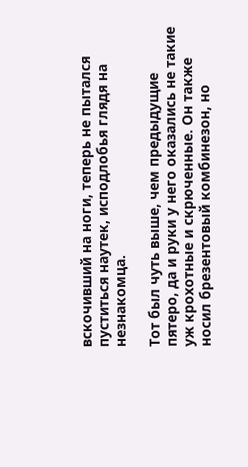вскочивший на ноги, теперь не пытался пуститься наутек, исподлобья глядя на незнакомца.

Тот был чуть выше, чем предыдущие пятеро, да и руки у него оказались не такие уж крохотные и скрюченные. Он также носил брезентовый комбинезон, но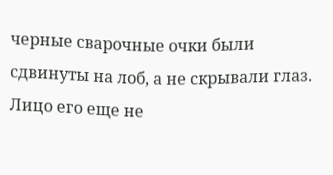черные сварочные очки были сдвинуты на лоб, а не скрывали глаз. Лицо его еще не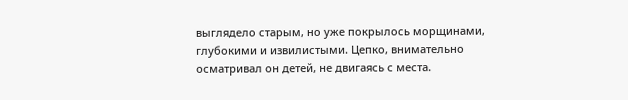выглядело старым, но уже покрылось морщинами, глубокими и извилистыми. Цепко, внимательно осматривал он детей, не двигаясь с места.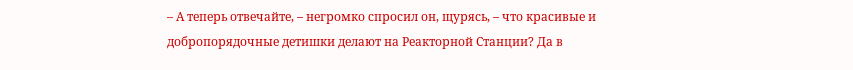– А теперь отвечайте, – негромко спросил он, щурясь, – что красивые и добропорядочные детишки делают на Реакторной Станции? Да в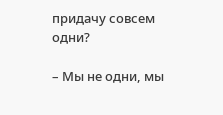придачу совсем одни?

– Мы не одни, мы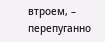втроем, – перепуганно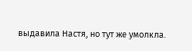выдавила Настя, но тут же умолкла.